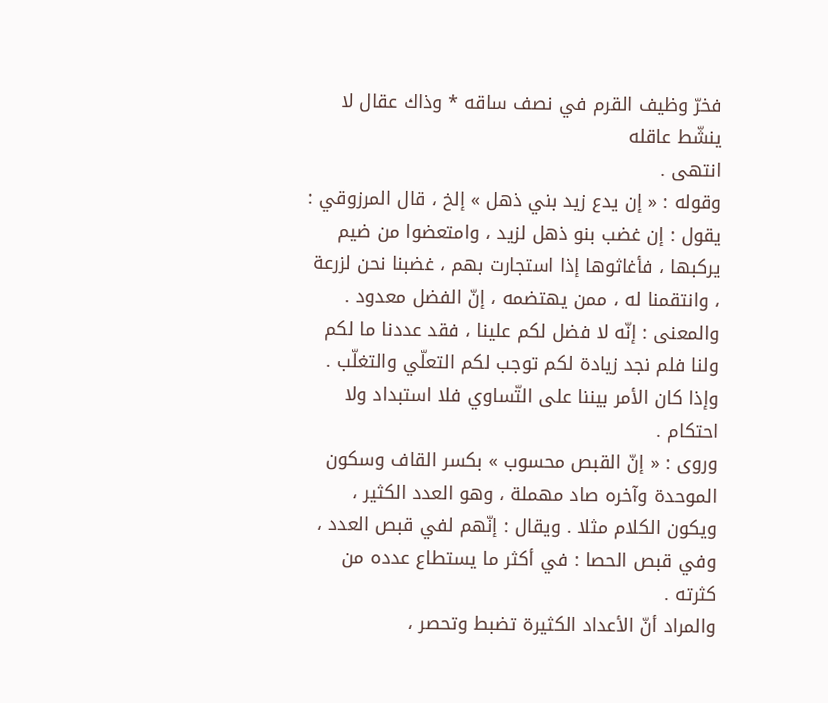فخرّ وظيف القرم في نصف ساقه * وذاك عقال لا ينشّط عاقله
انتهى .
وقوله : « إن يدع زيد بني ذهل » إلخ ، قال المرزوقي : يقول : إن غضب بنو ذهل لزيد ، وامتعضوا من ضيم يركبها ، فأغاثوها إذا استجارت بهم ، غضبنا نحن لزرعة ، وانتقمنا له ، ممن يهتضمه ، إنّ الفضل معدود .
والمعنى : إنّه لا فضل لكم علينا ، فقد عددنا ما لكم ولنا فلم نجد زيادة لكم توجب لكم التعلّي والتغلّب . وإذا كان الأمر بيننا على التّساوي فلا استبداد ولا احتكام .
وروى : « إنّ القبص محسوب » بكسر القاف وسكون الموحدة وآخره صاد مهملة ، وهو العدد الكثير ، ويكون الكلام مثلا . ويقال : إنّهم لفي قبص العدد ، وفي قبص الحصا : في أكثر ما يستطاع عدده من كثرته .
والمراد أنّ الأعداد الكثيرة تضبط وتحصر ،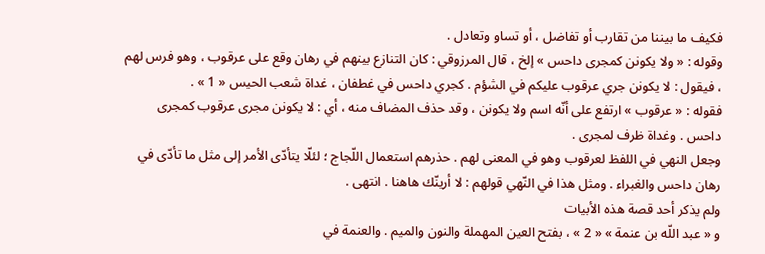فكيف ما بيننا من تقارب أو تفاضل ، أو تساو وتعادل .
وقوله : « ولا يكونن كمجرى داحس » إلخ ، قال المرزوقي : كان التنازع بينهم في رهان وقع على عرقوب ، وهو فرس لهم ، فيقول : لا يكونن جري عرقوب عليكم في الشؤم . كجري داحس في غطفان ، غداة شعب الحيس « 1 » .
فقوله : « عرقوب » ارتفع على أنّه اسم ولا يكونن ، وقد حذف المضاف منه ، أي : لا يكونن مجرى عرقوب كمجرى داحس . وغداة ظرف لمجرى .
وجعل النهي في اللفظ لعرقوب وهو في المعنى لهم . حذرهم استعمال اللّجاج ؛ لئلّا يتأدّى الأمر إلى مثل ما تأدّى في رهان داحس والغبراء . ومثل هذا في النّهي قولهم : لا أرينّك هاهنا . انتهى .
ولم يذكر أحد قصة هذه الأبيات
و « عبد اللّه بن عنمة » « 2 » ، بفتح العين المهملة والنون والميم . والعنمة في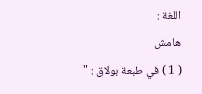اللغة :
هامش
( 1 ) في طبعة بولاق : "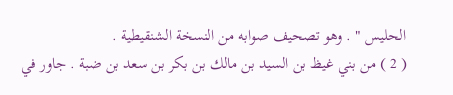الحليس " . وهو تصحيف صوابه من النسخة الشنقيطية .
( 2 ) من بني غيظ بن السيد بن مالك بن بكر بن سعد بن ضبة . جاور في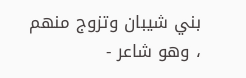بني شيبان وتزوج منهم ، وهو شاعر -